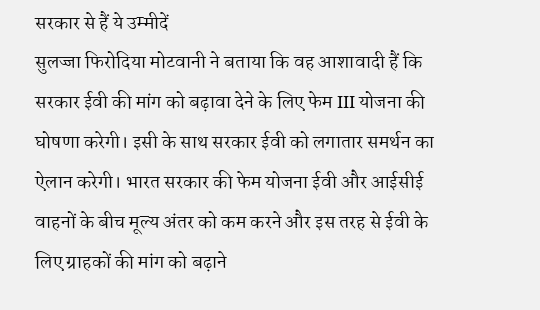सरकार से हैं ये उम्मीदें
सुलज्जा फिरोदिया मोटवानी ने बताया कि वह आशावादी हैं कि सरकार ईवी की मांग को बढ़ावा देने के लिए फेम III योजना की घोषणा करेगी। इसी के साथ सरकार ईवी को लगातार समर्थन का ऐलान करेगी। भारत सरकार की फेम योजना ईवी और आईसीई वाहनों के बीच मूल्य अंतर को कम करने और इस तरह से ईवी के लिए ग्राहकों की मांग को बढ़ाने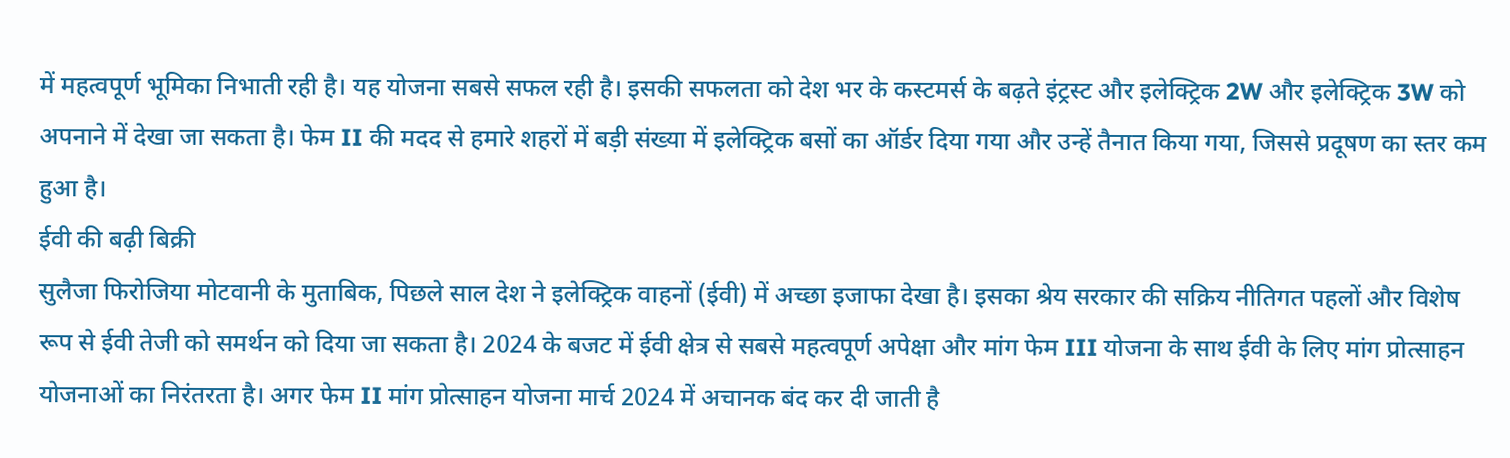में महत्वपूर्ण भूमिका निभाती रही है। यह योजना सबसे सफल रही है। इसकी सफलता को देश भर के कस्टमर्स के बढ़ते इंट्रस्ट और इलेक्ट्रिक 2W और इलेक्ट्रिक 3W को अपनाने में देखा जा सकता है। फेम II की मदद से हमारे शहरों में बड़ी संख्या में इलेक्ट्रिक बसों का ऑर्डर दिया गया और उन्हें तैनात किया गया, जिससे प्रदूषण का स्तर कम हुआ है।
ईवी की बढ़ी बिक्री
सुलैजा फिरोजिया मोटवानी के मुताबिक, पिछले साल देश ने इलेक्ट्रिक वाहनों (ईवी) में अच्छा इजाफा देखा है। इसका श्रेय सरकार की सक्रिय नीतिगत पहलों और विशेष रूप से ईवी तेजी को समर्थन को दिया जा सकता है। 2024 के बजट में ईवी क्षेत्र से सबसे महत्वपूर्ण अपेक्षा और मांग फेम III योजना के साथ ईवी के लिए मांग प्रोत्साहन योजनाओं का निरंतरता है। अगर फेम II मांग प्रोत्साहन योजना मार्च 2024 में अचानक बंद कर दी जाती है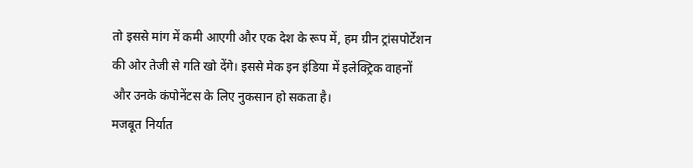तो इससे मांग में कमी आएगी और एक देश के रूप में, हम ग्रीन ट्रांसपोर्टेशन की ओर तेजी से गति खो देंगे। इससे मेक इन इंडिया में इलेक्ट्रिक वाहनों और उनके कंपोनेंटस के लिए नुकसान हो सकता है।
मजबूत निर्यात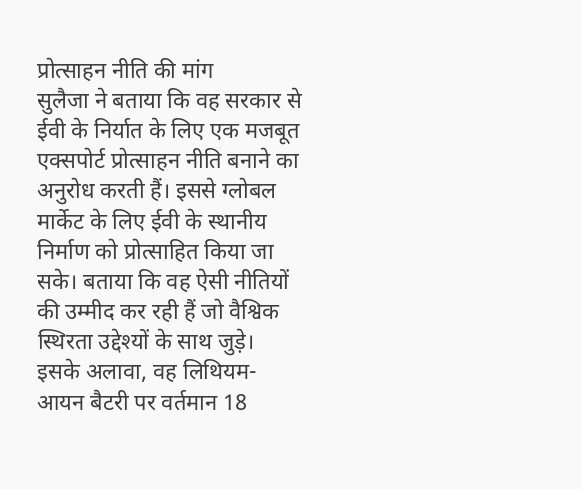प्रोत्साहन नीति की मांग
सुलैजा ने बताया कि वह सरकार से ईवी के निर्यात के लिए एक मजबूत एक्सपोर्ट प्रोत्साहन नीति बनाने का अनुरोध करती हैं। इससे ग्लोबल मार्केट के लिए ईवी के स्थानीय निर्माण को प्रोत्साहित किया जा सके। बताया कि वह ऐसी नीतियों की उम्मीद कर रही हैं जो वैश्विक स्थिरता उद्देश्यों के साथ जुड़े। इसके अलावा, वह लिथियम-आयन बैटरी पर वर्तमान 18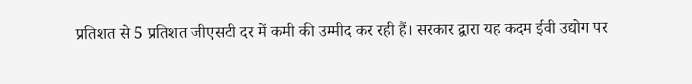प्रतिशत से 5 प्रतिशत जीएसटी दर में कमी की उम्मीद कर रही हैं। सरकार द्वारा यह कदम ईवी उद्योग पर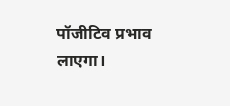पॉजीटिव प्रभाव लाएगा।